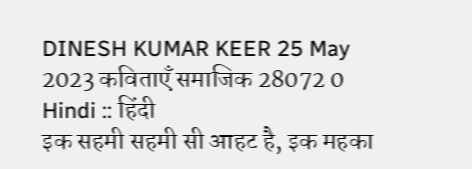DINESH KUMAR KEER 25 May 2023 कविताएँ समाजिक 28072 0 Hindi :: हिंदी
इक सहमी सहमी सी आहट है, इक महका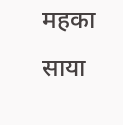महका साया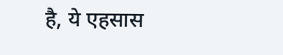है, ये एहसास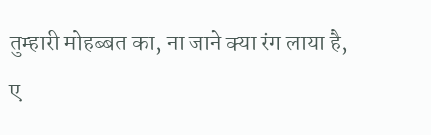तुम्हारी मोहब्बत का, ना जाने क्या रंग लाया है, ए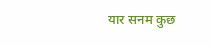यार सनम कुछ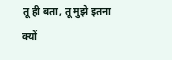तू ही बता, तू मुझे इतना क्यों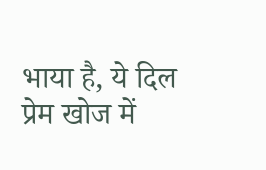भाया है, ये दिल प्रेम खोज में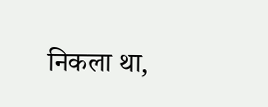निकला था,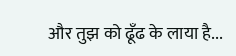और तुझ को ढूँढ के लाया है...